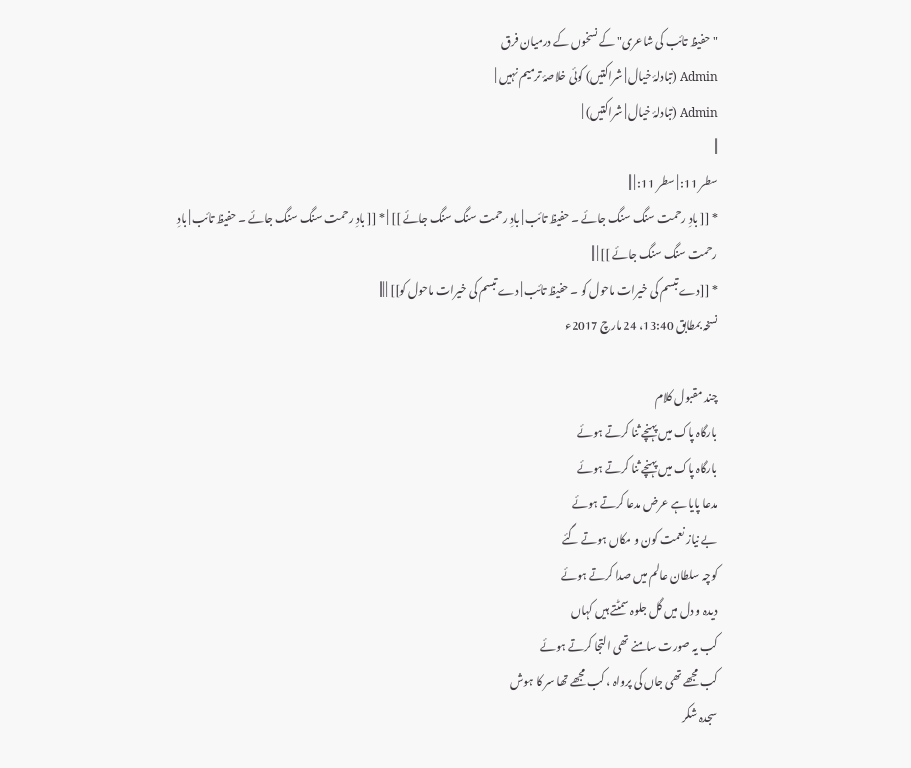"حفیظ تائب کی شاعری" کے نسخوں کے درمیان فرق
Admin (تبادلۂ خیال | شراکتیں) کوئی خلاصۂ ترمیم نہیں |
Admin (تبادلۂ خیال | شراکتیں) |
||
سطر 11: | سطر 11: | ||
* [[ بادِ رحمت سنگ سنگ جائے ۔ حفیظ تائب | بادِ رحمت سنگ سنگ جائے ]] | * [[ بادِ رحمت سنگ سنگ جائے ۔ حفیظ تائب | بادِ رحمت سنگ سنگ جائے ]] | ||
* [[دے تبسم کی خیرات ماحول کو ۔ حفیظ تائب | دے تبسم کی خیرات ماحول کو]] | |||
نسخہ بمطابق 13:40، 24 مارچ 2017ء

چند مقبول کلام
بارگاہ پاک میں پہنچے ثنا کرتے ہوئے
بارگاہ پاک میں پہنچے ثنا کرتے ہوئے
مدعا پایا ہے عرض مدعا کرتے ہوئے
بے نیاز نعمت کون و مکاں ہوتے گئے
کوچہ سلطان عالم میں صدا کرتے ہوئے
دیدہ و دل میں گل جلوہ سمٹتے ہیں کہاں
کب یہ صورت سامنے تھی التجا کرتے ہوئے
کب مجھے تھی جاں کی پرواہ ، کب مجھے تھا سر کا ہوش
سجدہ شکر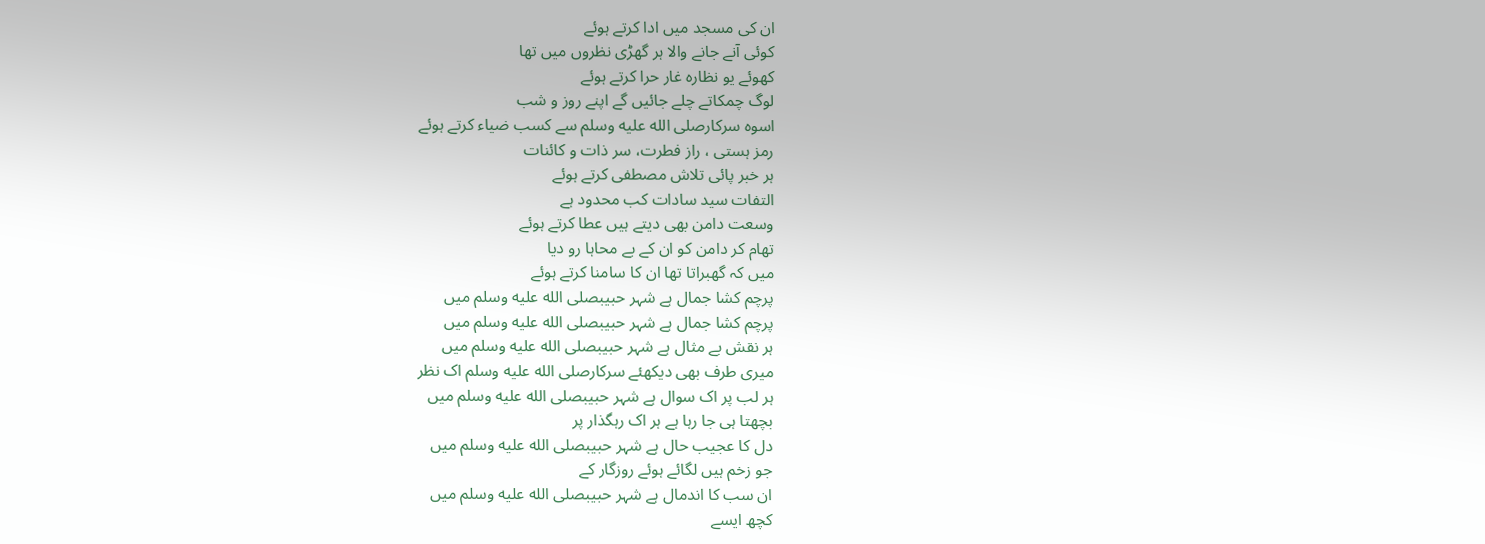ان کی مسجد میں ادا کرتے ہوئے
کوئی آنے جانے والا ہر گھڑی نظروں میں تھا
کھوئے یو نظارہ غار حرا کرتے ہوئے
لوگ چمکاتے چلے جائیں گے اپنے روز و شب
اسوہ سرکارصلى الله عليه وسلم سے کسب ضیاء کرتے ہوئے
رمز ہستی ، راز فطرت، سر ذات و کائنات
ہر خبر پائی تلاش مصطفی کرتے ہوئے
التفات سید سادات کب محدود ہے
وسعت دامن بھی دیتے ہیں عطا کرتے ہوئے
تھام کر دامن کو ان کے بے محاہا رو دیا
میں کہ گھبراتا تھا ان کا سامنا کرتے ہوئے
پرچم کشا جمال ہے شہر حبیبصلى الله عليه وسلم میں
پرچم کشا جمال ہے شہر حبیبصلى الله عليه وسلم میں
ہر نقش بے مثال ہے شہر حبیبصلى الله عليه وسلم میں
میری طرف بھی دیکھئے سرکارصلى الله عليه وسلم اک نظر
ہر لب پر اک سوال ہے شہر حبیبصلى الله عليه وسلم میں
بچھتا ہی جا رہا ہے ہر اک رہگذار پر
دل کا عجیب حال ہے شہر حبیبصلى الله عليه وسلم میں
جو زخم ہیں لگائے ہوئے روزگار کے
ان سب کا اندمال ہے شہر حبیبصلى الله عليه وسلم میں
کچھ ایسے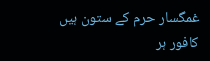غمگسار حرم کے ستون ہیں
کافور ہر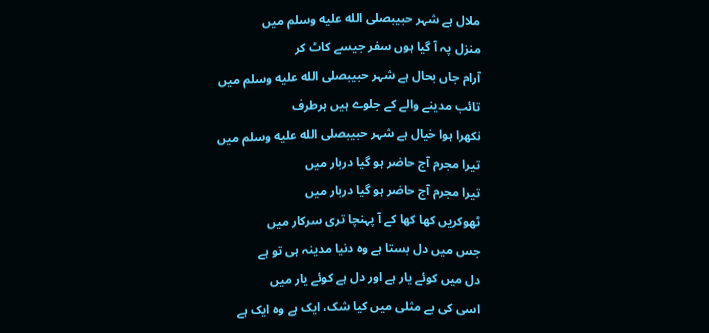ملال ہے شہر حبیبصلى الله عليه وسلم میں
منزل پہ آ گیا ہوں سفر جیسے کاٹ کر
آرام جاں بحال ہے شہر حبیبصلى الله عليه وسلم میں
تائب مدینے والے کے جلوے ہیں ہرطرف
نکھرا ہوا خیال ہے شہر حبیبصلى الله عليه وسلم میں
تیرا مجرم آج حاضر ہو گیا دربار میں
تیرا مجرم آج حاضر ہو گیا دربار میں
ٹھوکریں کھا کھا کے آ پہنچا تری سرکار میں
جس میں دل بستا ہے وہ دنیا مدینہ ہی تو ہے
دل میں کوئے یار ہے اور دل ہے کوئے یار میں
اسی کی بے مثلی میں کیا شک، ایک ہے وہ ایک ہے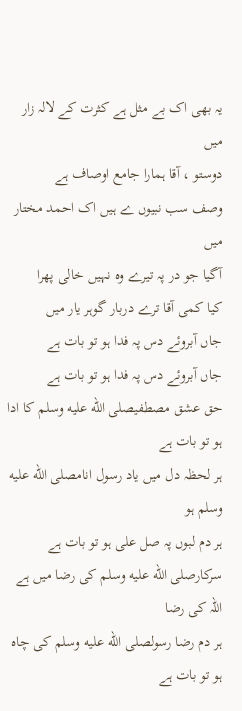یہ بھی اک بے مثل ہے کثرت کے لالہ زار میں
دوستو ، آقا ہمارا جامع اوصاف ہے
وصف سب نبیوں ے ہیں اک احمد مختار میں
آگیا جو در پہ تیرے وہ نہیں خالی پھرا
کیا کمی آقا ترے دربار گوہر یار میں
جاں آبروئے دس پہ فدا ہو تو بات ہے
جاں آبروئے دس پہ فدا ہو تو بات ہے
حق عشق مصطفیصلى الله عليه وسلم کا ادا ہو تو بات ہے
ہر لحظہ دل میں یاد رسول انامصلى الله عليه وسلم ہو
ہر دم لبوں پہ صل علی ہو تو بات ہے
سرکارصلى الله عليه وسلم کی رضا میں ہے اللہ کی رضا
ہر دم رضا رسولصلى الله عليه وسلم کی چاہ ہو تو بات ہے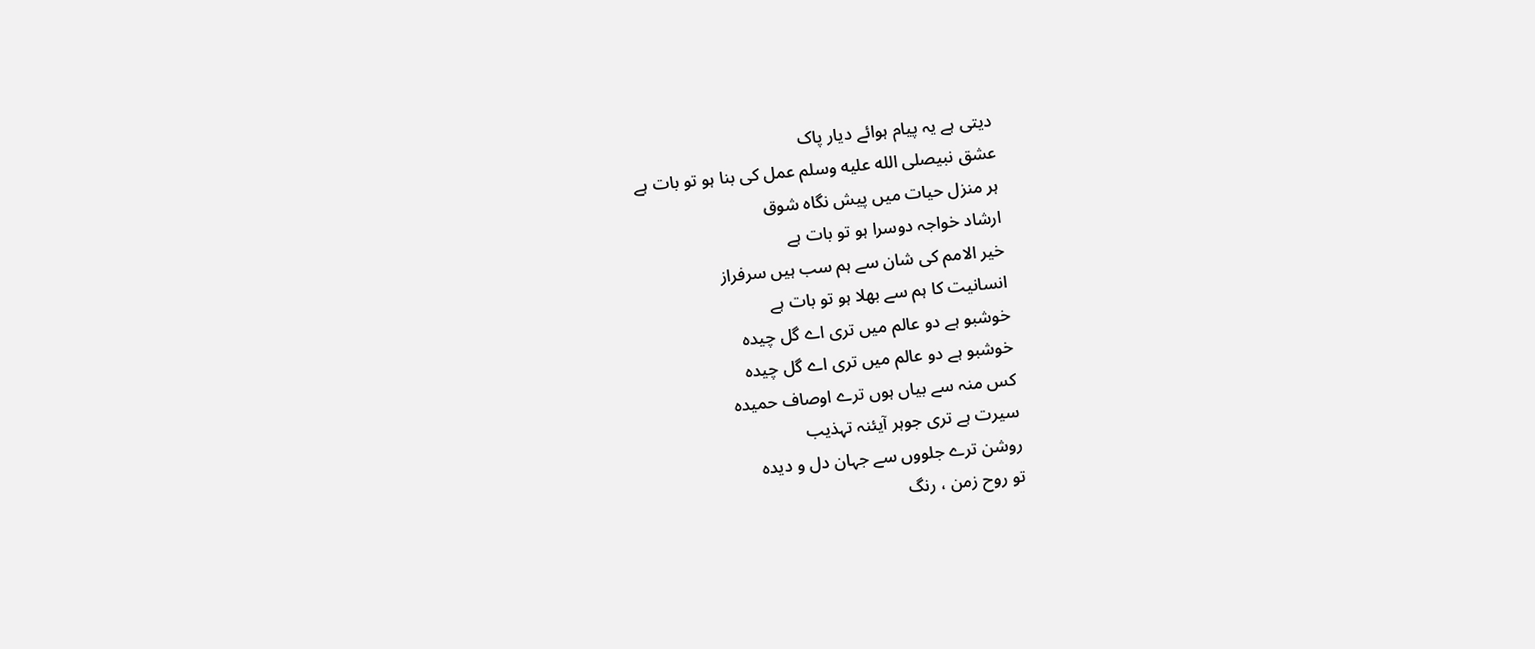دیتی ہے یہ پیام ہوائے دیار پاک
عشق نبیصلى الله عليه وسلم عمل کی بنا ہو تو بات ہے
ہر منزل حیات میں پیش نگاہ شوق
ارشاد خواجہ دوسرا ہو تو بات ہے
خیر الامم کی شان سے ہم سب ہیں سرفراز
انسانیت کا ہم سے بھلا ہو تو بات ہے
خوشبو ہے دو عالم میں تری اے گل چیدہ
خوشبو ہے دو عالم میں تری اے گل چیدہ
کس منہ سے بیاں ہوں ترے اوصاف حمیدہ
سیرت ہے تری جوہر آیئنہ تہذیب
روشن ترے جلووں سے جہان دل و دیدہ
تو روح زمن ، رنگ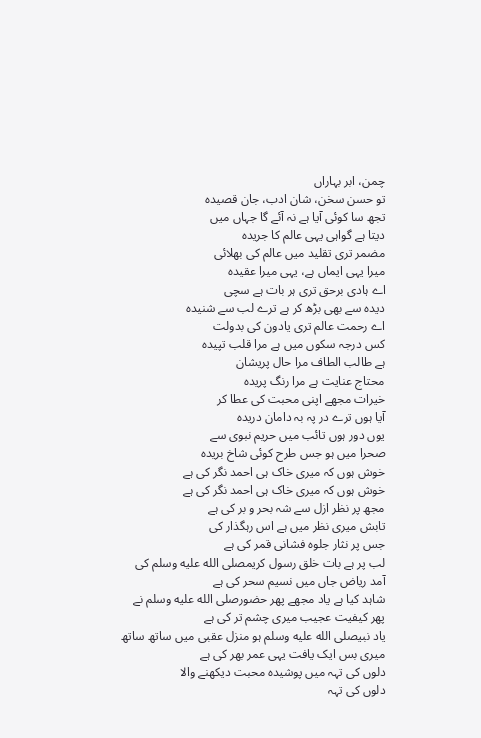چمن، ابر بہاراں
تو حسن سخن، شان ادب، جان قصیدہ
تجھ سا کوئی آیا ہے نہ آئے گا جہاں میں
دیتا ہے گواہی یہی عالم کا جریدہ
مضمر تری تقلید میں عالم کی بھلائی
میرا یہی ایماں ہے، یہی میرا عقیدہ
اے ہادی برحق تری ہر بات ہے سچی
دیدہ سے بھی بڑھ کر ہے ترے لب سے شنیدہ
اے رحمت عالم تری یادون کی بدولت
کس درجہ سکوں میں ہے مرا قلب تپیدہ
ہے طالب الطاف مرا حال پریشان
محتاج عنایت ہے مرا رنگ پریدہ
خیرات مجھے اپنی محبت کی عطا کر
آیا ہوں ترے در پہ بہ دامان دریدہ
یوں دور ہوں تائب میں حریم نبوی سے
صحرا میں ہو جس طرح کوئی شاخ بریدہ
خوش ہوں کہ میری خاک ہی احمد نگر کی ہے
خوش ہوں کہ میری خاک ہی احمد نگر کی ہے
مجھ پر نظر ازل سے شہ بحر و بر کی ہے
تابش میری نظر میں ہے اس رہگذار کی
جس پر نثار جلوہ فشانی قمر کی ہے
لب پر ہے بات خلق رسول کریمصلى الله عليه وسلم کی
آمد ریاض جاں میں نسیم سحر کی ہے
شاہد کیا ہے یاد مجھے پھر حضورصلى الله عليه وسلم نے
پھر کیفیت عجیب میری چشم تر کی ہے
یاد نبیصلى الله عليه وسلم ہو منزل عقبی میں ساتھ ساتھ
میری بس ایک یافت یہی عمر بھر کی ہے
دلوں کی تہہ میں پوشیدہ محبت دیکھنے والا
دلوں کی تہہ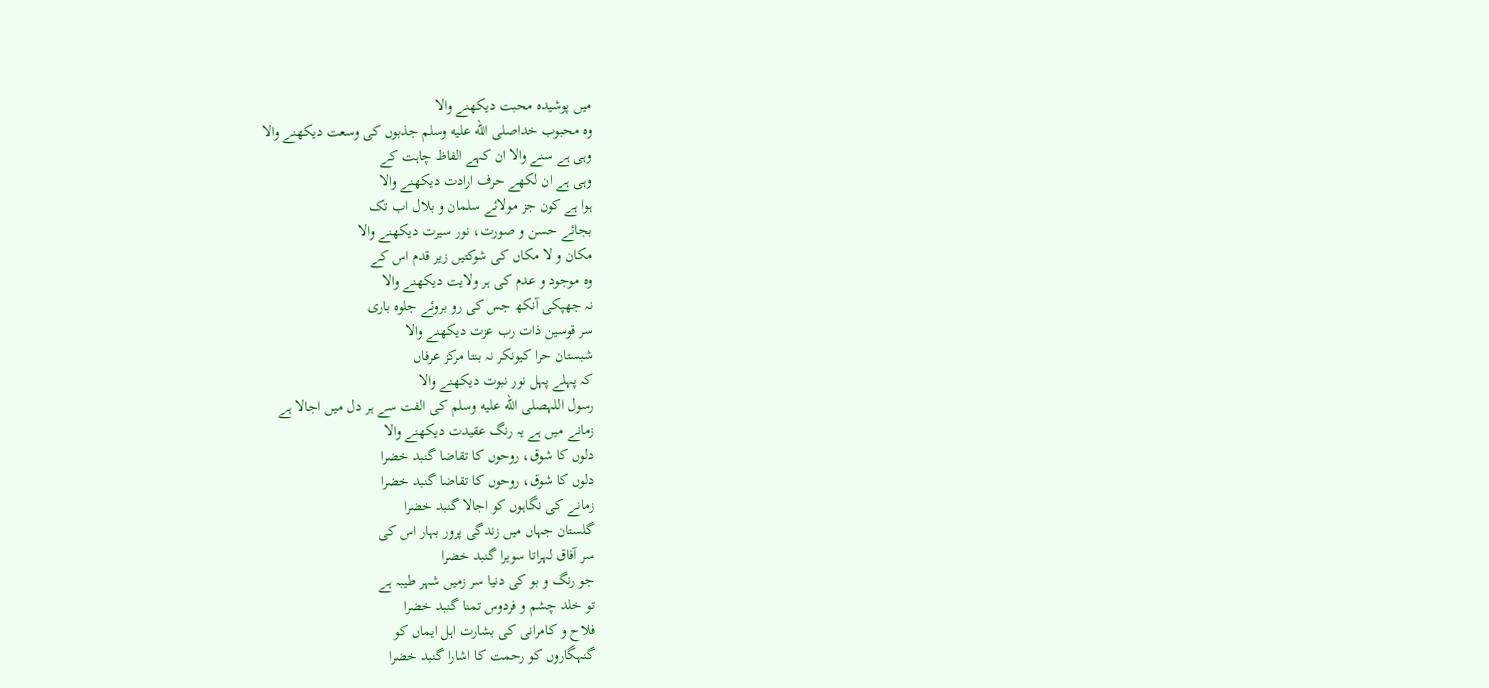میں پوشیدہ محبت دیکھنے والا
وہ محبوب خداصلى الله عليه وسلم جذبوں کی وسعت دیکھنے والا
وہی ہے سنے والا ان کہے الفاظ چاہت کے
وہی ہے ان لکھے حرف ارادت دیکھنے والا
ہوا ہے کون جز مولائے سلمان و بلال اب تک
بجائے حسن و صورت، نور سیرت دیکھنے والا
مکان و لا مکاں کی شوکتیں زیر قدم اس کے
وہ موجود و عدم کی ہر ولایت دیکھنے والا
نہ جھپکی آنکھ جس کی رو بروئے جلوہ باری
سر قوسین ذات رب عزت دیکھنے والا
شبستان حرا کیونکر نہ بنتا مرکز عرفاں
کہ پہلے پہل نور نبوت دیکھنے والا
رسول اللہصلى الله عليه وسلم کی الفت سے ہر دل میں اجالا ہے
زمانے میں ہے یہ رنگ عقیدت دیکھنے والا
دلوں کا شوق، روحوں کا تقاضا گنبد خضرا
دلوں کا شوق، روحوں کا تقاضا گنبد خضرا
زمانے کی نگاہوں کو اجالا گنبد خضرا
گلستان جہاں میں زندگی پرور بہار اس کی
سر آفاق لہراتا سویرا گنبد خضرا
جو رنگ و بو کی دنیا سر زمیں شہر طیبہ ہے
تو خلد چشم و فردوس تمنا گنبد خضرا
فلاح و کامرانی کی بشارت اہل ایماں کو
گنہگاروں کو رحمت کا اشارا گنبد خضرا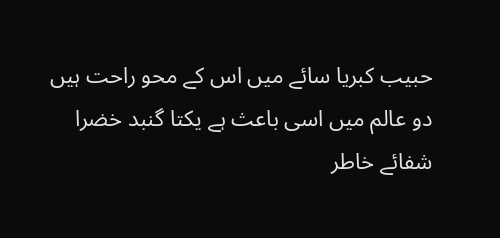حبیب کبریا سائے میں اس کے محو راحت ہیں
دو عالم میں اسی باعث ہے یکتا گنبد خضرا
شفائے خاطر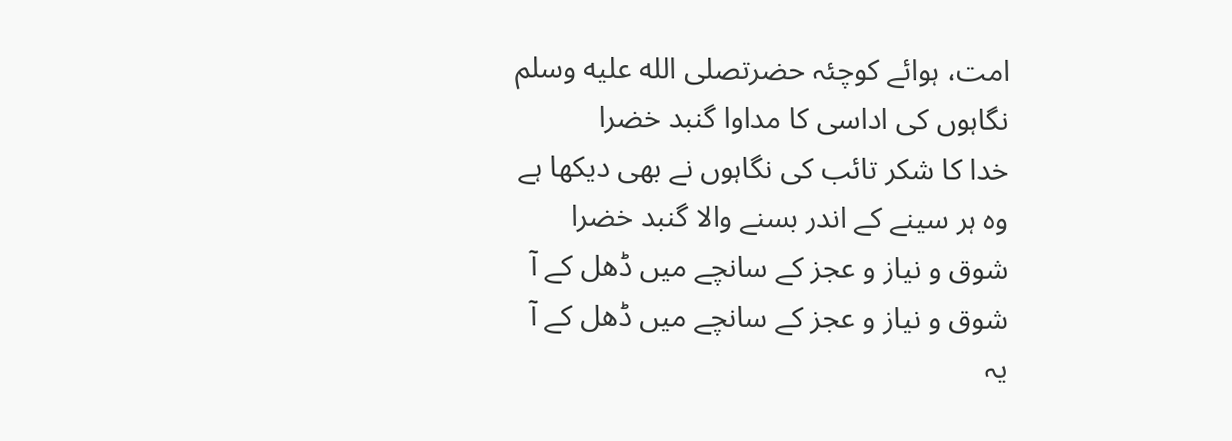امت، ہوائے کوچئہ حضرتصلى الله عليه وسلم
نگاہوں کی اداسی کا مداوا گنبد خضرا
خدا کا شکر تائب کی نگاہوں نے بھی دیکھا ہے
وہ ہر سینے کے اندر بسنے والا گنبد خضرا
شوق و نیاز و عجز کے سانچے میں ڈھل کے آ
شوق و نیاز و عجز کے سانچے میں ڈھل کے آ
یہ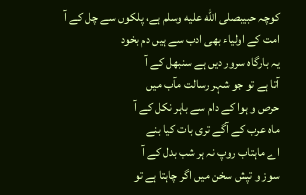کوچہ حبیبصلى الله عليه وسلم ہے، پلکوں سے چل کے آ
امت کے اولیاء بھی ادب سے ہیں دم بخود
یہ بارگاہ سرور دیں ہے سنبھل کے آ
آتا ہے تو جو شہر رسالت مآب میں
حرص و ہوا کے دام سے باہر نکل کے آ
ماہ عرب کے آگے تری بات کیا بنے
اے ماہتاب روپ نہ ہر شب بدل کے آ
سوز و تپش سخن میں اگر چاہتا ہے تو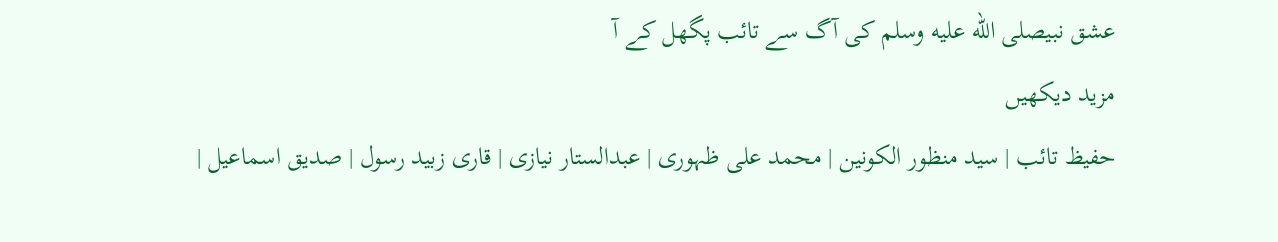عشق نبیصلى الله عليه وسلم کی آگ سے تائب پگھل کے آ
مزید دیکھیں
حفیظ تائب | سید منظور الکونین | محمد علی ظہوری | عبدالستار نیازی | قاری زبید رسول | صدیق اسماعیل |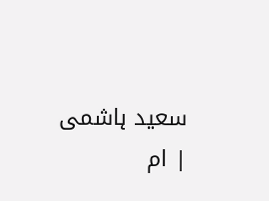سعید ہاشمی | ام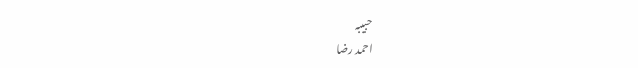حبیبہ
احمد رضا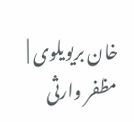خان بریویلوی | مظفر وارثی